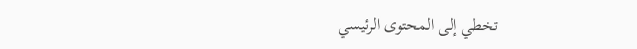تخطي إلى المحتوى الرئيسي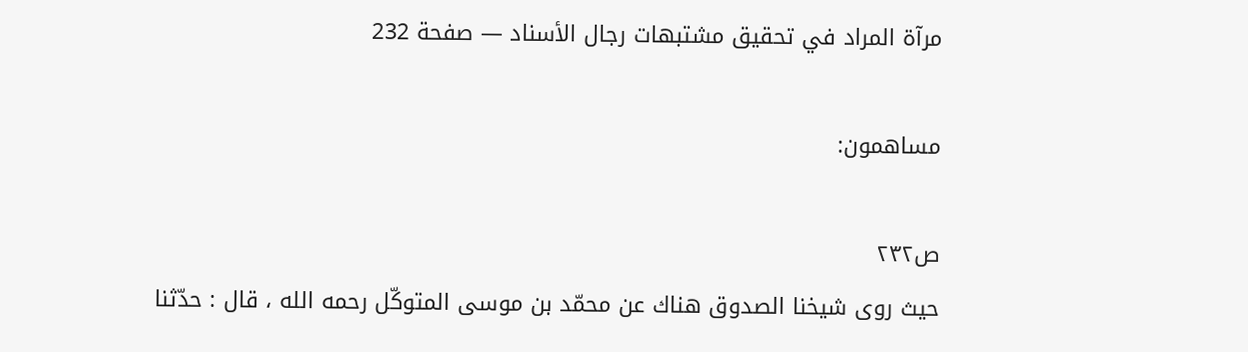مرآة المراد في تحقيق مشتبهات رجال الأسناد — صفحة 232

مساهمون:

ص٢٣٢
حيث روى شيخنا الصدوق هناك عن محمّد بن موسى المتوكّل رحمه الله ، قال : حدّثنا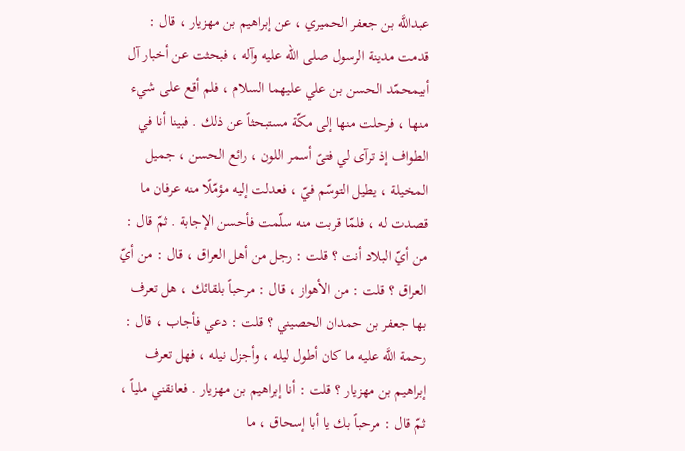عبداللَّه بن جعفر الحميري ، عن إبراهيم بن مهزيار ، قال : قدمت مدينة الرسول صلى الله عليه وآله ، فبحثت عن أخبار آل أبيمحمّد الحسن بن علي عليهما السلام ، فلم أقع على شيء منها ، فرحلت منها إلى مكّة مستبحثاً عن ذلك . فبينا أنا في الطواف إذ ترآى لي فتىً أسمر اللون ، رائع الحسن ، جميل المخيلة ، يطيل التوسّم فيّ ، فعدلت إليه مؤمّلًا منه عرفان ما قصدت له ، فلمّا قربت منه سلّمت فأحسن الإجابة . ثمّ قال : من أيّ البلاد أنت ؟ قلت : رجل من أهل العراق ، قال : من أيّ العراق ؟ قلت : من الأهواز ، قال : مرحباً بلقائك ، هل تعرف بها جعفر بن حمدان الحصيني ؟ قلت : دعي فأجاب ، قال : رحمة اللَّه عليه ما كان أطول ليله ، وأجزل نيله ، فهل تعرف إبراهيم بن مهزيار ؟ قلت : أنا إبراهيم بن مهزيار . فعانقني ملياً ، ثمّ قال : مرحباً بك يا أبا إسحاق ، ما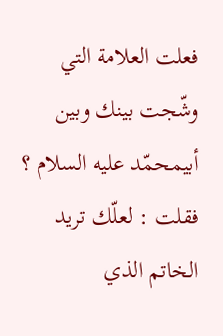فعلت العلامة التي وشّجت بينك وبين أبيمحمّد عليه السلام ؟ فقلت : لعلّك تريد الخاتم الذي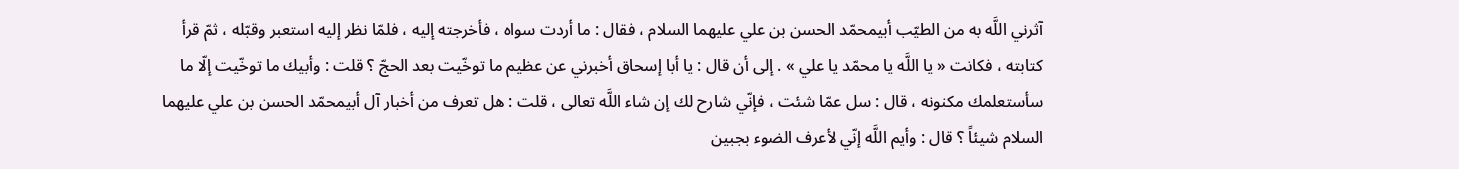آثرني اللَّه به من الطيّب أبيمحمّد الحسن بن علي عليهما السلام ، فقال : ما أردت سواه ، فأخرجته إليه ، فلمّا نظر إليه استعبر وقبّله ، ثمّ قرأ كتابته ، فكانت « يا اللَّه يا محمّد يا علي » . إلى أن قال : يا أبا إسحاق أخبرني عن عظيم ما توخّيت بعد الحجّ ؟ قلت : وأبيك ما توخّيت إلّا ما سأستعلمك مكنونه ، قال : سل عمّا شئت ، فإنّي شارح لك إن شاء اللَّه تعالى ، قلت : هل تعرف من أخبار آل أبيمحمّد الحسن بن علي عليهما السلام شيئاً ؟ قال : وأيم اللَّه إنّي لأعرف الضوء بجبين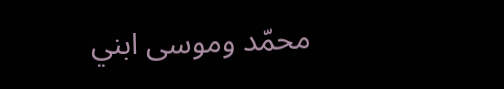محمّد وموسى ابني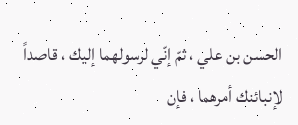الحسن بن علي ، ثمّ إنّي لرسولهما إليك ، قاصداً لإنبائنك أمرهما ، فإن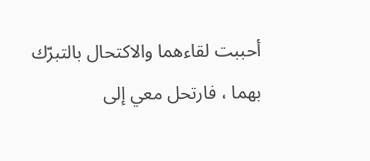أحببت لقاءهما والاكتحال بالتبرّك بهما ، فارتحل معي إلى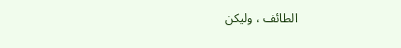الطائف ، وليكن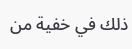ذلك في خفية من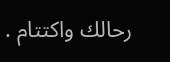رحالك واكتتام .